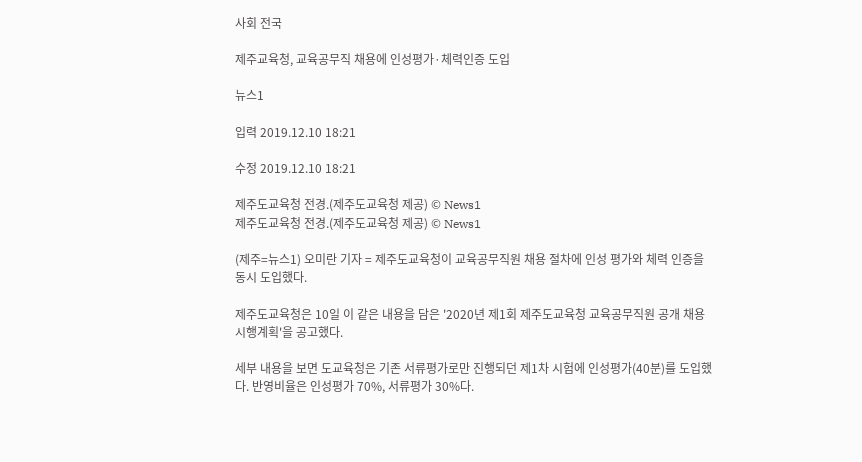사회 전국

제주교육청, 교육공무직 채용에 인성평가·체력인증 도입

뉴스1

입력 2019.12.10 18:21

수정 2019.12.10 18:21

제주도교육청 전경.(제주도교육청 제공) © News1
제주도교육청 전경.(제주도교육청 제공) © News1

(제주=뉴스1) 오미란 기자 = 제주도교육청이 교육공무직원 채용 절차에 인성 평가와 체력 인증을 동시 도입했다.

제주도교육청은 10일 이 같은 내용을 담은 '2020년 제1회 제주도교육청 교육공무직원 공개 채용 시행계획'을 공고했다.

세부 내용을 보면 도교육청은 기존 서류평가로만 진행되던 제1차 시험에 인성평가(40분)를 도입했다. 반영비율은 인성평가 70%, 서류평가 30%다.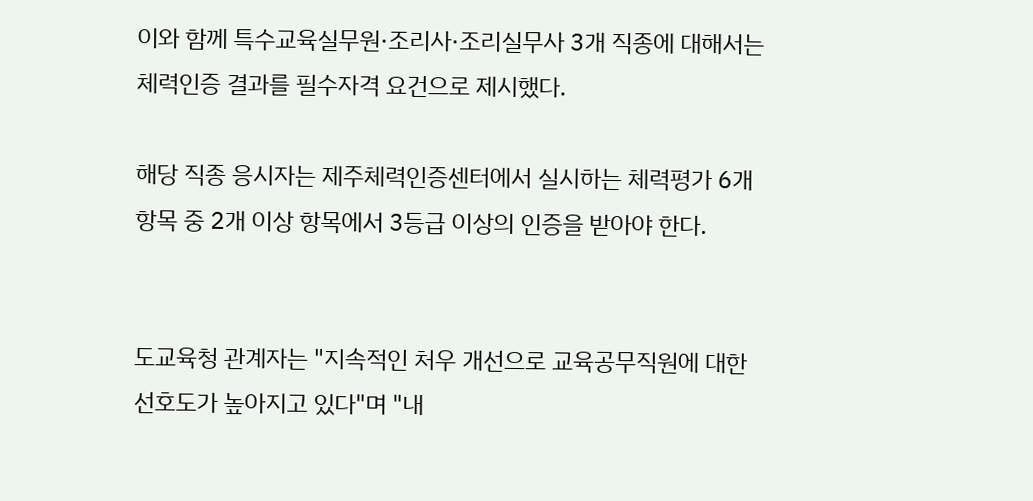이와 함께 특수교육실무원·조리사·조리실무사 3개 직종에 대해서는 체력인증 결과를 필수자격 요건으로 제시했다.

해당 직종 응시자는 제주체력인증센터에서 실시하는 체력평가 6개 항목 중 2개 이상 항목에서 3등급 이상의 인증을 받아야 한다.


도교육청 관계자는 "지속적인 처우 개선으로 교육공무직원에 대한 선호도가 높아지고 있다"며 "내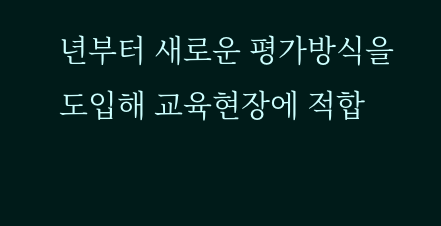년부터 새로운 평가방식을 도입해 교육현장에 적합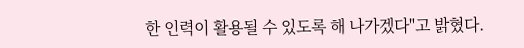한 인력이 활용될 수 있도록 해 나가겠다"고 밝혔다.